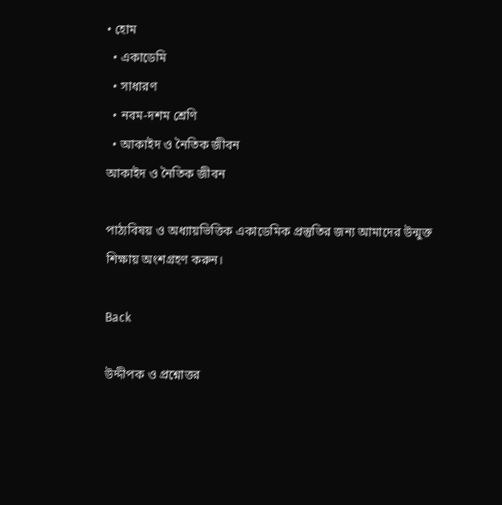• হোম
  • একাডেমি
  • সাধারণ
  • নবম-দশম শ্রেণি
  • আকাইদ ও নৈতিক জীবন
আকাইদ ও নৈতিক জীবন

পাঠ্যবিষয় ও অধ্যায়ভিত্তিক একাডেমিক প্রস্তুতির জন্য আমাদের উন্মুক্ত শিক্ষায় অংশগ্রহণ করুন।

Back

উদ্দীপক ও প্রশ্নোত্তর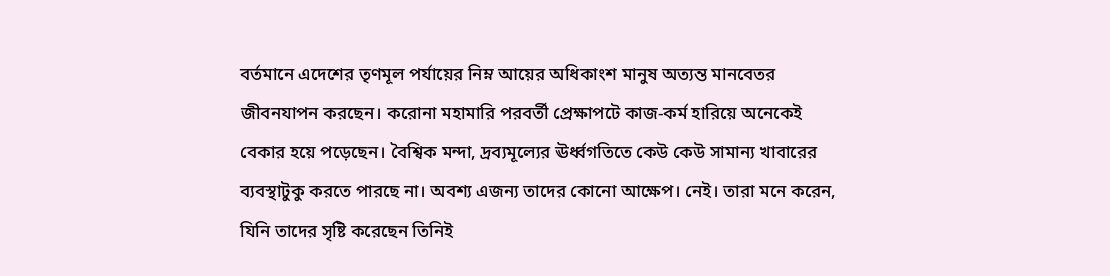বর্তমানে এদেশের তৃণমূল পর্যায়ের নিম্ন আয়ের অধিকাংশ মানুষ অত্যন্ত মানবেতর জীবনযাপন করছেন। করোনা মহামারি পরবর্তী প্রেক্ষাপটে কাজ-কর্ম হারিয়ে অনেকেই বেকার হয়ে পড়েছেন। বৈশ্বিক মন্দা, দ্রব্যমূল্যের ঊর্ধ্বগতিতে কেউ কেউ সামান্য খাবারের ব্যবস্থাটুকু করতে পারছে না। অবশ্য এজন্য তাদের কোনো আক্ষেপ। নেই। তারা মনে করেন, যিনি তাদের সৃষ্টি করেছেন তিনিই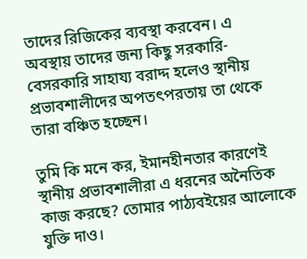তাদের রিজিকের ব্যবস্থা করবেন। এ অবস্থায় তাদের জন্য কিছু সরকারি-বেসরকারি সাহায্য বরাদ্দ হলেও স্থানীয় প্রভাবশালীদের অপতৎপরতায় তা থেকে তারা বঞ্চিত হচ্ছেন।

তুমি কি মনে কর, ইমানহীনতার কারণেই স্থানীয় প্রভাবশালীরা এ ধরনের অনৈতিক কাজ করছে? তোমার পাঠ্যবইয়ের আলোকে যুক্তি দাও।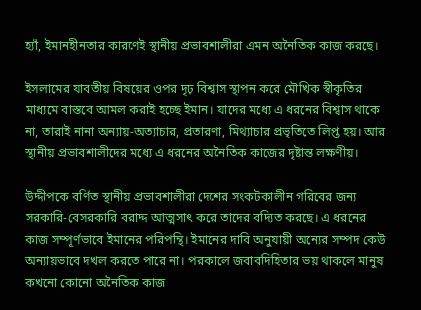হ্যাঁ, ইমানহীনতার কারণেই স্থানীয় প্রভাবশালীরা এমন অনৈতিক কাজ করছে।

ইসলামের যাবতীয় বিষয়ের ওপর দৃঢ় বিশ্বাস স্থাপন করে মৌখিক স্বীকৃতির মাধ্যমে বাস্তবে আমল করাই হচ্ছে ইমান। যাদের মধ্যে এ ধরনের বিশ্বাস থাকে না, তারাই নানা অন্যায়-অত্যাচার, প্রতারণা, মিথ্যাচার প্রভৃতিতে লিপ্ত হয়। আর স্থানীয় প্রভাবশালীদের মধ্যে এ ধরনের অনৈতিক কাজের দৃষ্টান্ত লক্ষণীয়।

উদ্দীপকে বর্ণিত স্থানীয় প্রভাবশালীরা দেশের সংকটকালীন গরিবের জন্য সরকারি-বেসরকারি বরাদ্দ আত্মসাৎ করে তাদের বদ্যিত করছে। এ ধরনের কাজ সম্পূর্ণভাবে ইমানের পরিপন্থি। ইমানের দাবি অনুযায়ী অন্যের সম্পদ কেউ অন্যায়ভাবে দখল করতে পারে না। পরকালে জবাবদিহিতার ভয় থাকলে মানুষ কখনো কোনো অনৈতিক কাজ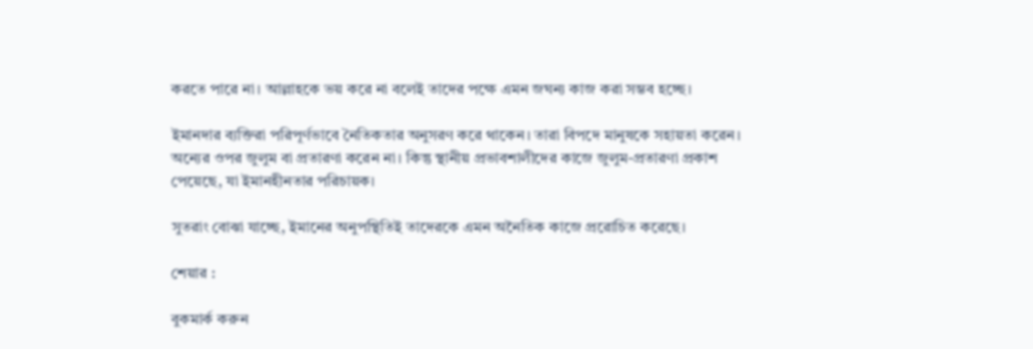করতে পারে না। আল্লাহকে ভয় করে না বলেই তাদের পক্ষে এমন জঘন্য কাজ করা সম্ভব হচ্ছে।

ইমানদার ব্যক্তিরা পরিপূর্ণভাবে নৈতিকতার অনুসরণ করে থাকেন। তারা বিপদে মানুষকে সহায়তা করেন। অন্যের ওপর জুলুম বা প্রতারণা করেন না। কিন্তু স্থানীয় প্রভাবশালীদের কাজে জুলুম-প্রতারণা প্রকাশ পেয়েছে, যা ইমানহীনতার পরিচায়ক।

সুতরাং বোঝা যাচ্ছে, ইমানের অনুপস্থিতিই তাদেরকে এমন অনৈতিক কাজে প্ররোচিত করেছে।

শেয়ার :

বুকমার্ক করুন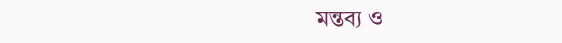মন্তব্য ও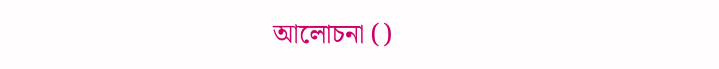আলোচনা ()